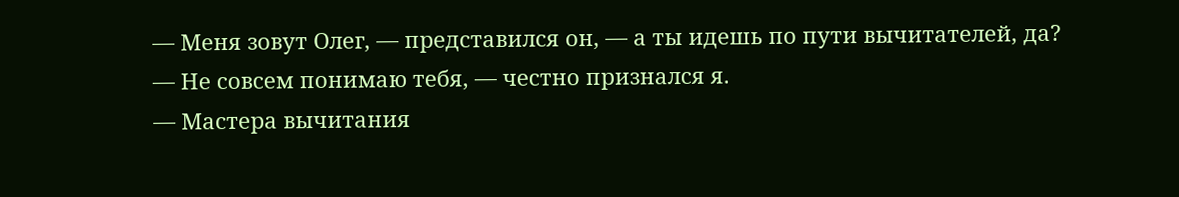— Меня зовут Олег, — представился он, — а ты идешь по пути вычитателей, да?
— Не совсем понимаю тебя, — честно признался я.
— Мастера вычитания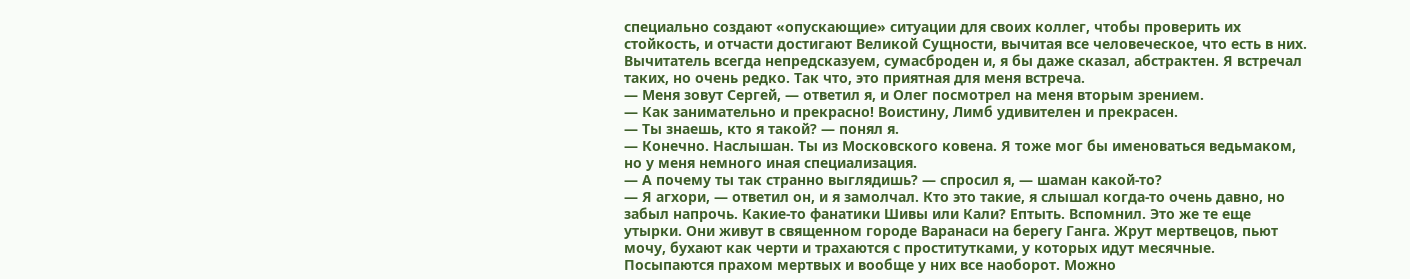специально создают «опускающие» ситуации для своих коллег, чтобы проверить их стойкость, и отчасти достигают Великой Сущности, вычитая все человеческое, что есть в них. Вычитатель всегда непредсказуем, сумасброден и, я бы даже сказал, абстрактен. Я встречал таких, но очень редко. Так что, это приятная для меня встреча.
— Меня зовут Сергей, — ответил я, и Олег посмотрел на меня вторым зрением.
— Как занимательно и прекрасно! Воистину, Лимб удивителен и прекрасен.
— Ты знаешь, кто я такой? — понял я.
— Конечно. Наслышан. Ты из Московского ковена. Я тоже мог бы именоваться ведьмаком, но у меня немного иная специализация.
— А почему ты так странно выглядишь? — спросил я, — шаман какой-то?
— Я агхори, — ответил он, и я замолчал. Кто это такие, я слышал когда-то очень давно, но забыл напрочь. Какие-то фанатики Шивы или Кали? Ептыть. Вспомнил. Это же те еще утырки. Они живут в священном городе Варанаси на берегу Ганга. Жрут мертвецов, пьют мочу, бухают как черти и трахаются с проститутками, у которых идут месячные. Посыпаются прахом мертвых и вообще у них все наоборот. Можно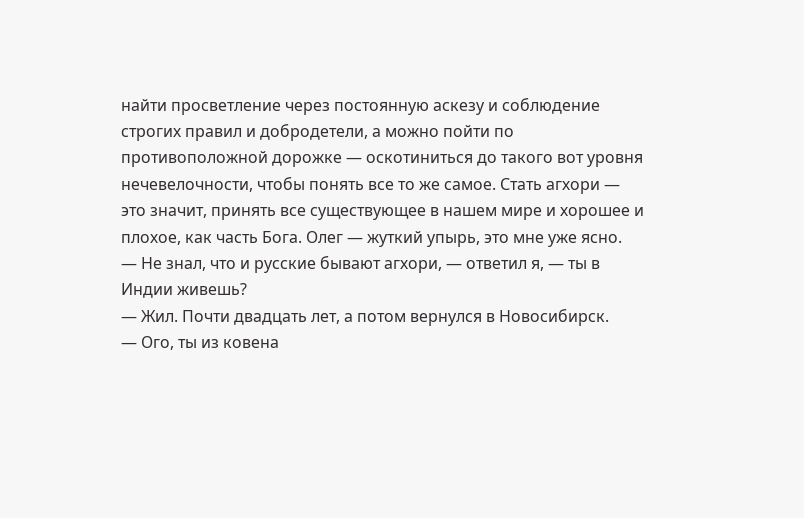найти просветление через постоянную аскезу и соблюдение строгих правил и добродетели, а можно пойти по противоположной дорожке — оскотиниться до такого вот уровня нечевелочности, чтобы понять все то же самое. Стать агхори — это значит, принять все существующее в нашем мире и хорошее и плохое, как часть Бога. Олег — жуткий упырь, это мне уже ясно.
— Не знал, что и русские бывают агхори, — ответил я, — ты в Индии живешь?
— Жил. Почти двадцать лет, а потом вернулся в Новосибирск.
— Ого, ты из ковена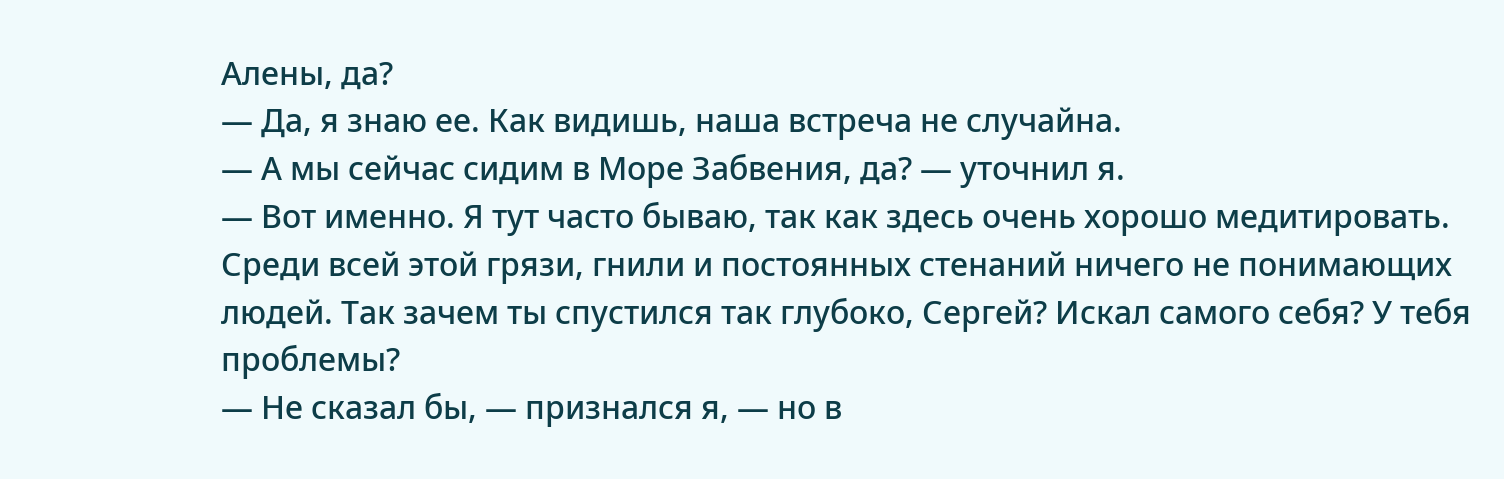Алены, да?
— Да, я знаю ее. Как видишь, наша встреча не случайна.
— А мы сейчас сидим в Море Забвения, да? — уточнил я.
— Вот именно. Я тут часто бываю, так как здесь очень хорошо медитировать. Среди всей этой грязи, гнили и постоянных стенаний ничего не понимающих людей. Так зачем ты спустился так глубоко, Сергей? Искал самого себя? У тебя проблемы?
— Не сказал бы, — признался я, — но в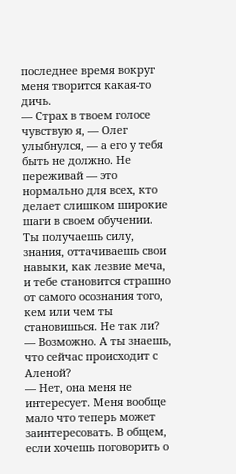последнее время вокруг меня творится какая-то дичь.
— Страх в твоем голосе чувствую я, — Олег улыбнулся, — а его у тебя быть не должно. Не переживай — это нормально для всех, кто делает слишком широкие шаги в своем обучении. Ты получаешь силу, знания, оттачиваешь свои навыки, как лезвие меча, и тебе становится страшно от самого осознания того, кем или чем ты становишься. Не так ли?
— Возможно. А ты знаешь, что сейчас происходит с Аленой?
— Нет, она меня не интересует. Меня вообще мало что теперь может заинтересовать. В общем, если хочешь поговорить о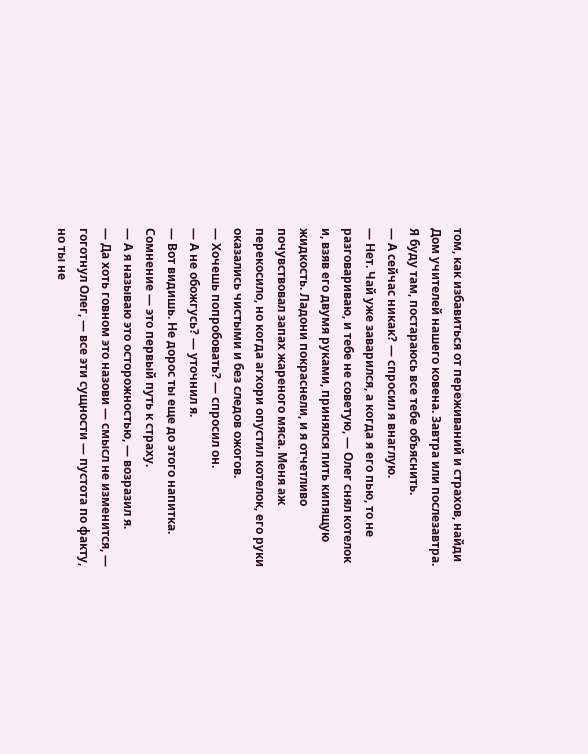том, как избавиться от переживаний и страхов, найди Дом учителей нашего ковена. Завтра или послезавтра. Я буду там, постараюсь все тебе объяснить.
— А сейчас никак? — спросил я внаглую.
— Нет. Чай уже заварился, а когда я его пью, то не разговариваю, и тебе не советую, — Олег снял котелок и, взяв его двумя руками, принялся пить кипящую жидкость. Ладони покраснели, и я отчетливо почувствовал запах жареного мяса. Меня аж перекосило, но когда агхори опустил котелок, его руки оказались чистыми и без следов ожогов.
— Хочешь попробовать? — спросил он.
— А не обожгусь? — уточнил я.
— Вот видишь. Не дорос ты еще до этого напитка. Сомнение — это первый путь к страху.
— А я называю это осторожностью, — возразил я.
— Да хоть говном это назови — смысл не изменится, — гоготнул Олег, — все эти сущности — пустота по факту, но ты не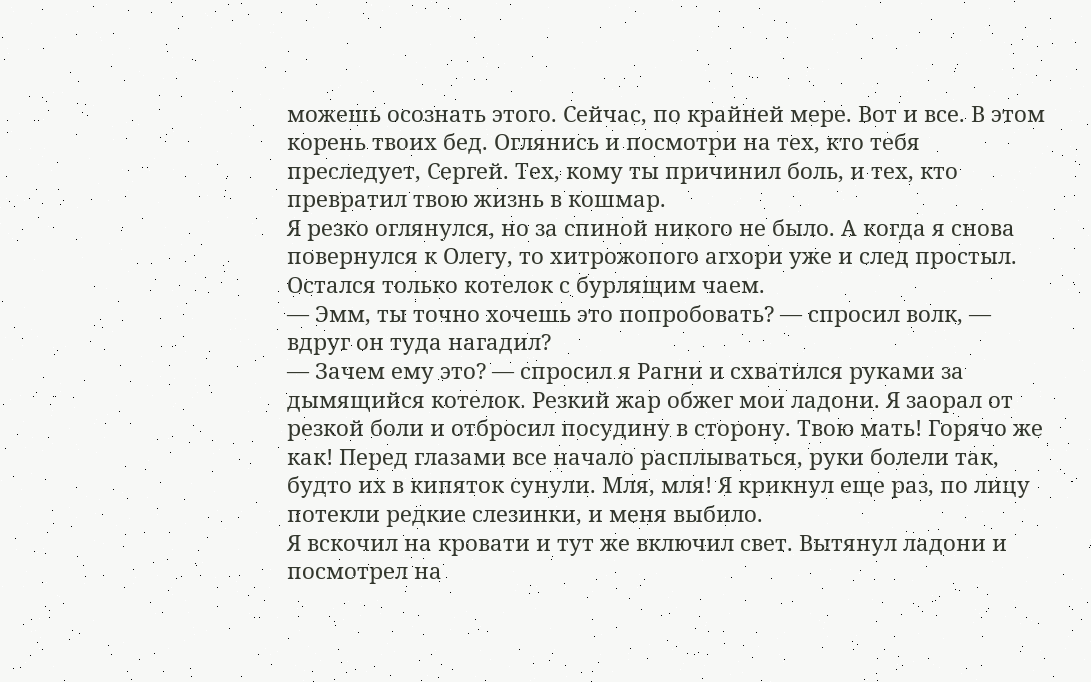можешь осознать этого. Сейчас, по крайней мере. Вот и все. В этом корень твоих бед. Оглянись и посмотри на тех, кто тебя преследует, Сергей. Тех, кому ты причинил боль, и тех, кто превратил твою жизнь в кошмар.
Я резко оглянулся, но за спиной никого не было. А когда я снова повернулся к Олегу, то хитрожопого агхори уже и след простыл. Остался только котелок с бурлящим чаем.
— Эмм, ты точно хочешь это попробовать? — спросил волк, — вдруг он туда нагадил?
— Зачем ему это? — спросил я Рагни и схватился руками за дымящийся котелок. Резкий жар обжег мои ладони. Я заорал от резкой боли и отбросил посудину в сторону. Твою мать! Горячо же как! Перед глазами все начало расплываться, руки болели так, будто их в кипяток сунули. Мля, мля! Я крикнул еще раз, по лицу потекли редкие слезинки, и меня выбило.
Я вскочил на кровати и тут же включил свет. Вытянул ладони и посмотрел на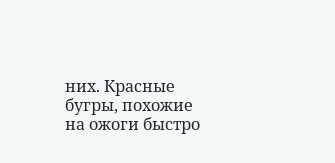них. Красные бугры, похожие на ожоги быстро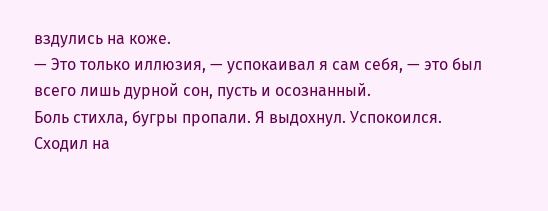вздулись на коже.
— Это только иллюзия, — успокаивал я сам себя, — это был всего лишь дурной сон, пусть и осознанный.
Боль стихла, бугры пропали. Я выдохнул. Успокоился. Сходил на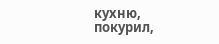кухню, покурил,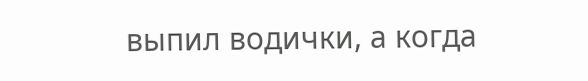выпил водички, а когда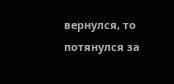вернулся, то потянулся за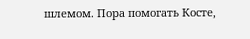шлемом. Пора помогать Косте,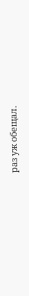раз уж обещал.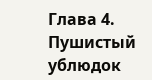Глава 4. Пушистый ублюдок